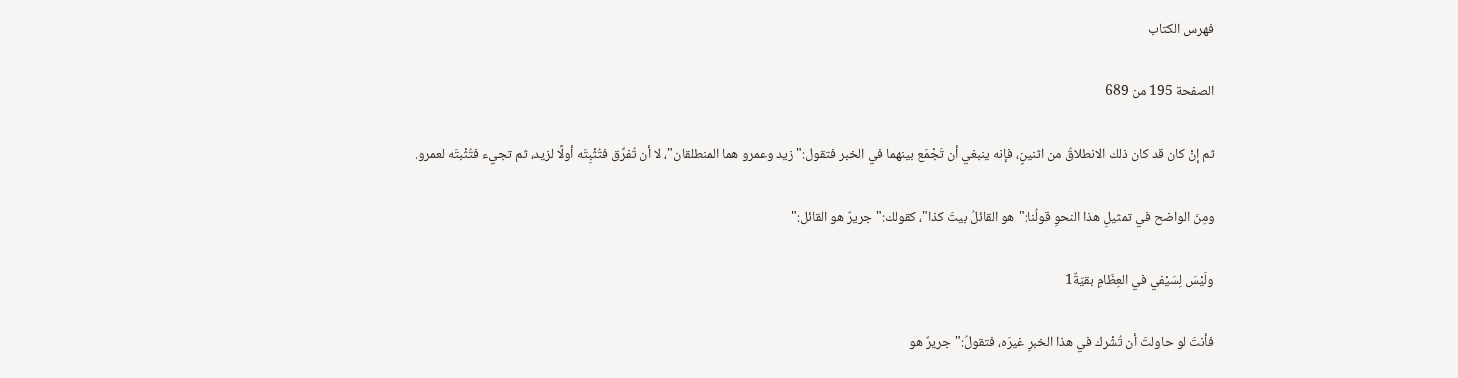فهرس الكتاب

الصفحة 195 من 689

ثم إنْ كان قد كان ذلك الانطلاقُ من اثنينٍ، فإنه ينبغي أن تَجْمَع بينهما في الخبر فتقول:"زيد وعمرو هما المنطلقان"، لا أن تُفرِّق فتُثْبِتَه أولًا لزيد، ثم تجيء فتُثْبتَه لعمرو.

ومِنَ الواضح في تمثيلِ هذا النحوِ قولُنا:"هو القائلُ بيتَ كذا"، كقولك:"جريرٌ هو القائل:"

ولَيْسَ لِسَيْفي في العِظَامِ بقيّةٌ1

فأنتَ لو حاولتَ أن تُشْرك في هذا الخبرِ غيرَه، فتقولُ:"جريرٌ هو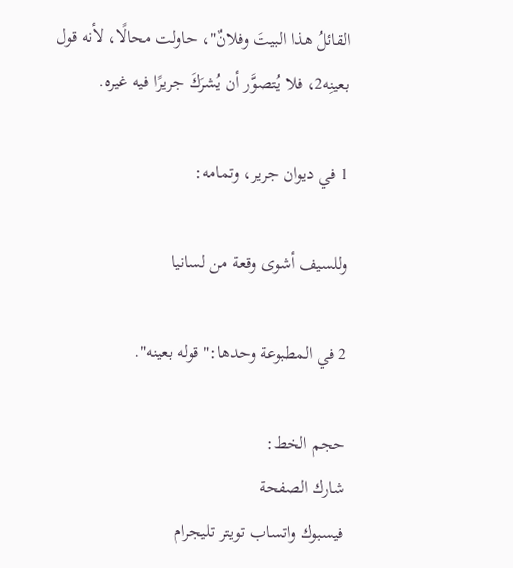القائلُ هذا البيتَ وفلانٌ"، حاولت محالًا، لأنه قول بعينِه2، فلا يُتصوَّر أن يُشرَكَ جريرًا فيه غيره.

1 في ديوان جرير، وتمامه:

وللسيف أشوى وقعة من لسانيا

2 في المطبوعة وحدها:"قوله بعينه".

حجم الخط:
شارك الصفحة
فيسبوك واتساب تويتر تليجرام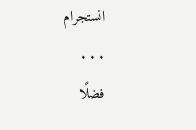انستجرام
. . .
فضلًا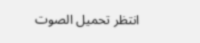انتظر تحميل الصوت